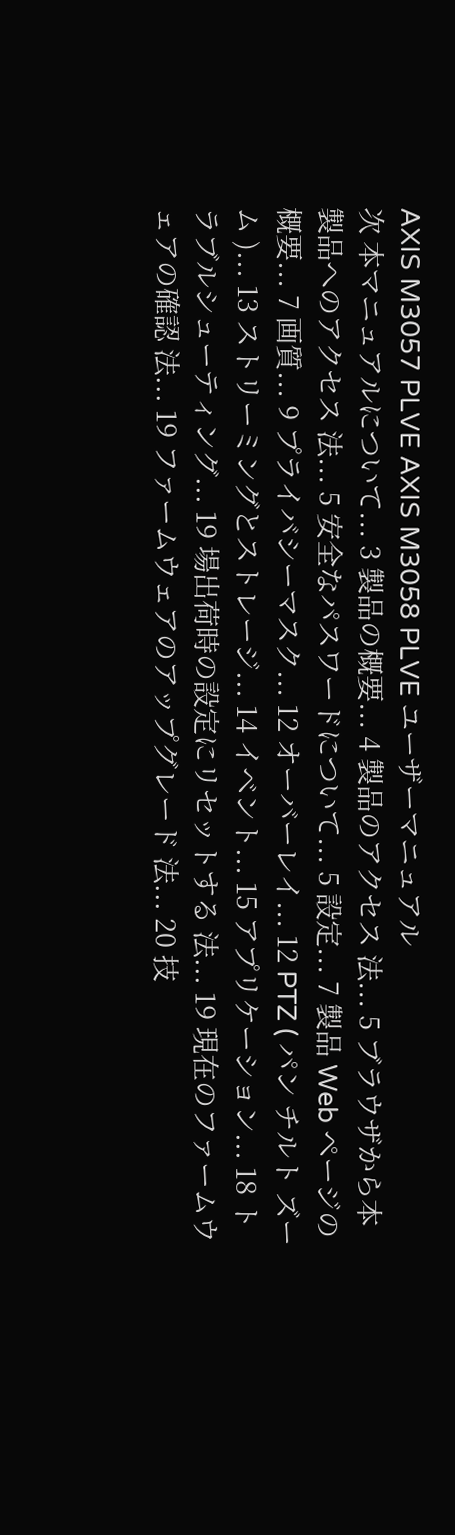AXIS M3057 PLVE AXIS M3058 PLVE ユーザーマニュアル
次 本マニュアルについて... 3 製品の概要... 4 製品のアクセス 法... 5 ブラウザから本製品へのアクセス 法... 5 安全なパスワードについて... 5 設定... 7 製品 Web ページの概要... 7 画質... 9 プライバシーマスク... 12 オーバーレイ... 12 PTZ ( パン チルト ズーム )... 13 ストリーミングとストレージ... 14 イベント... 15 アプリケーション... 18 トラブルシューティング... 19 場出荷時の設定にリセットする 法... 19 現在のファームウェアの確認 法... 19 ファームウェアのアップグレード 法... 20 技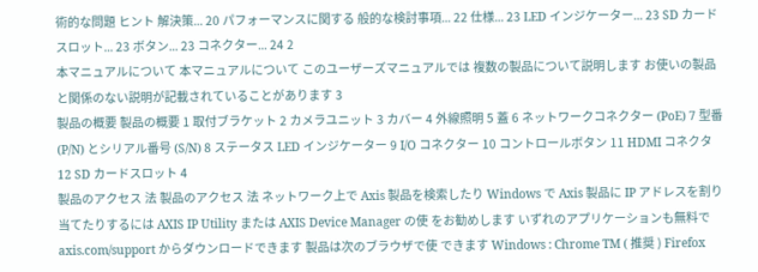術的な問題 ヒント 解決策... 20 パフォーマンスに関する 般的な検討事項... 22 仕様... 23 LED インジケーター... 23 SD カードスロット... 23 ボタン... 23 コネクター... 24 2
本マニュアルについて 本マニュアルについて このユーザーズマニュアルでは 複数の製品について説明します お使いの製品と関係のない説明が記載されていることがあります 3
製品の概要 製品の概要 1 取付ブラケット 2 カメラユニット 3 カバー 4 外線照明 5 蓋 6 ネットワークコネクター (PoE) 7 型番 (P/N) とシリアル番号 (S/N) 8 ステータス LED インジケーター 9 I/O コネクター 10 コントロールボタン 11 HDMI コネクタ 12 SD カードスロット 4
製品のアクセス 法 製品のアクセス 法 ネットワーク上で Axis 製品を検索したり Windows で Axis 製品に IP アドレスを割り当てたりするには AXIS IP Utility または AXIS Device Manager の使 をお勧めします いずれのアプリケーションも無料で axis.com/support からダウンロードできます 製品は次のブラウザで使 できます Windows : Chrome TM ( 推奨 ) Firefox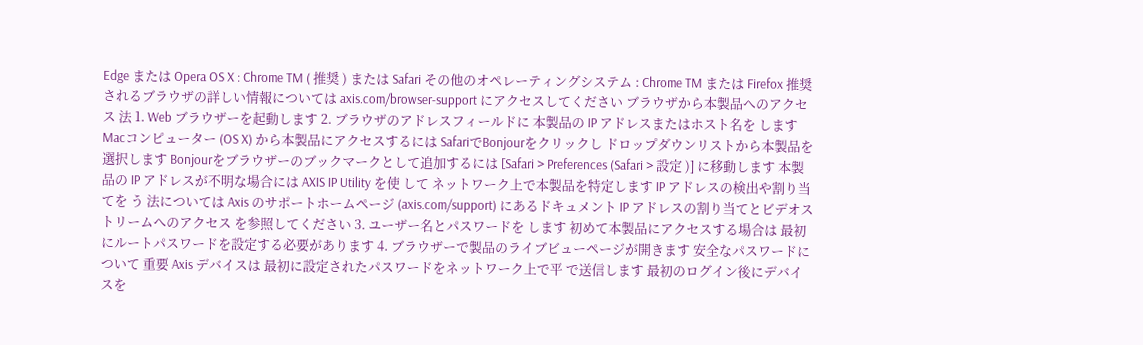Edge または Opera OS X : Chrome TM ( 推奨 ) または Safari その他のオペレーティングシステム : Chrome TM または Firefox 推奨されるブラウザの詳しい情報については axis.com/browser-support にアクセスしてください ブラウザから本製品へのアクセス 法 1. Web ブラウザーを起動します 2. ブラウザのアドレスフィールドに 本製品の IP アドレスまたはホスト名を します Macコンピューター (OS X) から本製品にアクセスするには SafariでBonjourをクリックし ドロップダウンリストから本製品を選択します Bonjourをブラウザーのブックマークとして追加するには [Safari > Preferences (Safari > 設定 )] に移動します 本製品の IP アドレスが不明な場合には AXIS IP Utility を使 して ネットワーク上で本製品を特定します IP アドレスの検出や割り当てを う 法については Axis のサポートホームページ (axis.com/support) にあるドキュメント IP アドレスの割り当てとビデオストリームへのアクセス を参照してください 3. ユーザー名とパスワードを します 初めて本製品にアクセスする場合は 最初にルートパスワードを設定する必要があります 4. ブラウザーで製品のライブビューページが開きます 安全なパスワードについて 重要 Axis デバイスは 最初に設定されたパスワードをネットワーク上で平 で送信します 最初のログイン後にデバイスを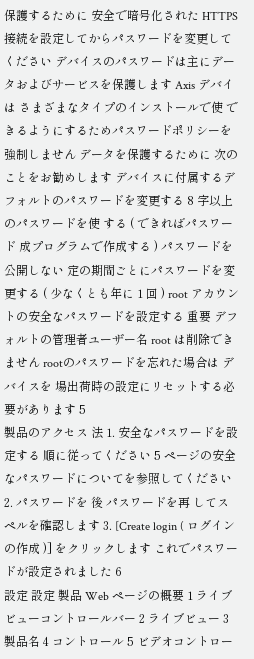保護するために 安全で暗号化された HTTPS 接続を設定してからパスワードを変更してください デバイスのパスワードは主にデータおよびサービスを保護します Axis デバイは さまざまなタイプのインストールで使 できるようにするためパスワードポリシーを強制しません データを保護するために 次のことをお勧めします デバイスに付属するデフォルトのパスワードを変更する 8 字以上のパスワードを使 する ( できればパスワード 成プログラムで作成する ) パスワードを公開しない 定の期間ごとにパスワードを変更する ( 少なくとも年に 1 回 ) root アカウントの安全なパスワードを設定する 重要 デフォルトの管理者ユーザー名 root は削除できません rootのパスワードを忘れた場合は デバイスを 場出荷時の設定にリセットする必要があります 5
製品のアクセス 法 1. 安全なパスワードを設定する 順に従ってください 5 ページの安全なパスワードについてを参照してください 2. パスワードを 後 パスワードを再 してスペルを確認します 3. [Create login ( ログインの作成 )] をクリックします これでパスワードが設定されました 6
設定 設定 製品 Web ページの概要 1 ライブビューコントロールバー 2 ライブビュー 3 製品名 4 コントロール 5 ビデオコントロー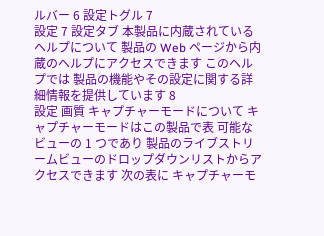ルバー 6 設定トグル 7
設定 7 設定タブ 本製品に内蔵されているヘルプについて 製品の Web ページから内蔵のヘルプにアクセスできます このヘルプでは 製品の機能やその設定に関する詳細情報を提供しています 8
設定 画質 キャプチャーモードについて キャプチャーモードはこの製品で表 可能なビューの 1 つであり 製品のライブストリームビューのドロップダウンリストからアクセスできます 次の表に キャプチャーモ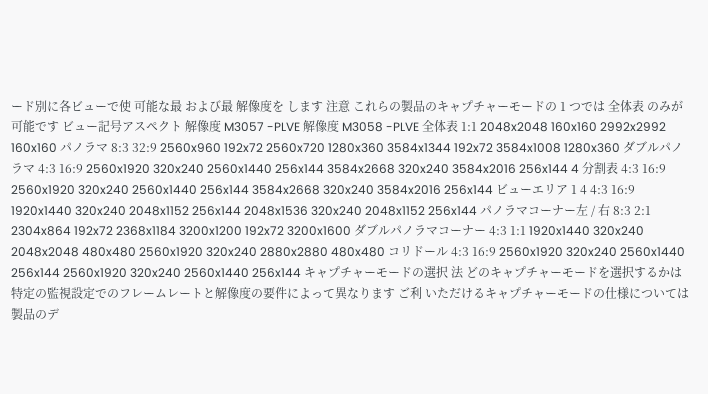ード別に各ビューで使 可能な最 および最 解像度を します 注意 これらの製品のキャプチャーモードの 1 つでは 全体表 のみが可能です ビュー記号アスペクト 解像度 M3057 -PLVE 解像度 M3058 -PLVE 全体表 1:1 2048x2048 160x160 2992x2992 160x160 パノラマ 8:3 32:9 2560x960 192x72 2560x720 1280x360 3584x1344 192x72 3584x1008 1280x360 ダブルパノラマ 4:3 16:9 2560x1920 320x240 2560x1440 256x144 3584x2668 320x240 3584x2016 256x144 4 分割表 4:3 16:9 2560x1920 320x240 2560x1440 256x144 3584x2668 320x240 3584x2016 256x144 ビューエリア 1 4 4:3 16:9 1920x1440 320x240 2048x1152 256x144 2048x1536 320x240 2048x1152 256x144 パノラマコーナー左 / 右 8:3 2:1 2304x864 192x72 2368x1184 3200x1200 192x72 3200x1600 ダブルパノラマコーナー 4:3 1:1 1920x1440 320x240 2048x2048 480x480 2560x1920 320x240 2880x2880 480x480 コリドール 4:3 16:9 2560x1920 320x240 2560x1440 256x144 2560x1920 320x240 2560x1440 256x144 キャプチャーモードの選択 法 どのキャプチャーモードを選択するかは 特定の監視設定でのフレームレートと解像度の要件によって異なります ご利 いただけるキャプチャーモードの仕様については 製品のデ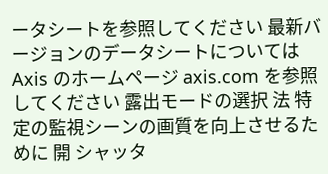ータシートを参照してください 最新バージョンのデータシートについては Axis のホームページ axis.com を参照してください 露出モードの選択 法 特定の監視シーンの画質を向上させるために 開 シャッタ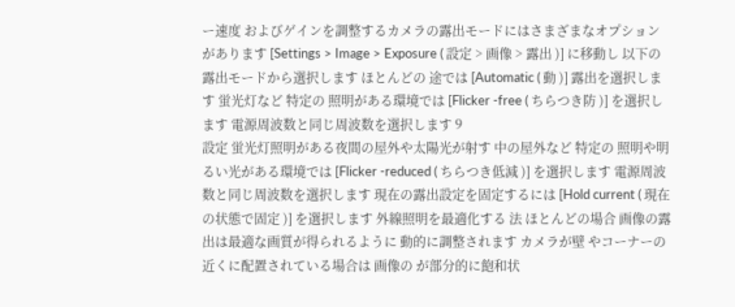ー速度 およびゲインを調整するカメラの露出モードにはさまざまなオプションがあります [Settings > Image > Exposure ( 設定 > 画像 > 露出 )] に移動し 以下の露出モードから選択します ほとんどの 途では [Automatic ( 動 )] 露出を選択します 蛍光灯など 特定の 照明がある環境では [Flicker -free ( ちらつき防 )] を選択します 電源周波数と同じ周波数を選択します 9
設定 蛍光灯照明がある夜間の屋外や太陽光が射す 中の屋外など 特定の 照明や明るい光がある環境では [Flicker -reduced ( ちらつき低減 )] を選択します 電源周波数と同じ周波数を選択します 現在の露出設定を固定するには [Hold current ( 現在の状態で固定 )] を選択します 外線照明を最適化する 法 ほとんどの場合 画像の露出は最適な画質が得られるように 動的に調整されます カメラが壁 やコーナーの近くに配置されている場合は 画像の が部分的に飽和状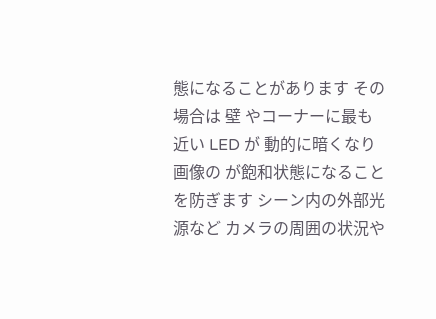態になることがあります その場合は 壁 やコーナーに最も近い LED が 動的に暗くなり 画像の が飽和状態になることを防ぎます シーン内の外部光源など カメラの周囲の状況や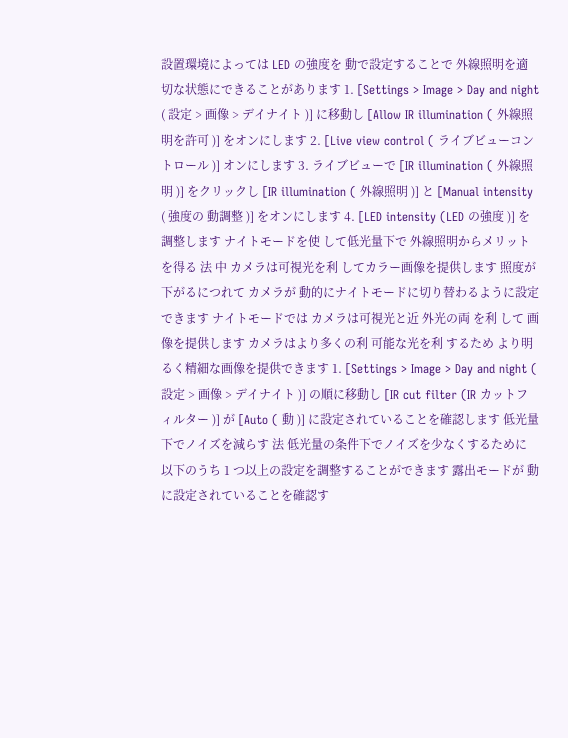設置環境によっては LED の強度を 動で設定することで 外線照明を適切な状態にできることがあります 1. [Settings > Image > Day and night ( 設定 > 画像 > デイナイト )] に移動し [Allow IR illumination ( 外線照明を許可 )] をオンにします 2. [Live view control ( ライブビューコントロール )] オンにします 3. ライブビューで [IR illumination ( 外線照明 )] をクリックし [IR illumination ( 外線照明 )] と [Manual intensity ( 強度の 動調整 )] をオンにします 4. [LED intensity (LED の強度 )] を調整します ナイトモードを使 して低光量下で 外線照明からメリットを得る 法 中 カメラは可視光を利 してカラー画像を提供します 照度が下がるにつれて カメラが 動的にナイトモードに切り替わるように設定できます ナイトモードでは カメラは可視光と近 外光の両 を利 して 画像を提供します カメラはより多くの利 可能な光を利 するため より明るく精細な画像を提供できます 1. [Settings > Image > Day and night ( 設定 > 画像 > デイナイト )] の順に移動し [IR cut filter (IR カットフィルター )] が [Auto ( 動 )] に設定されていることを確認します 低光量下でノイズを減らす 法 低光量の条件下でノイズを少なくするために 以下のうち 1 つ以上の設定を調整することができます 露出モードが 動に設定されていることを確認す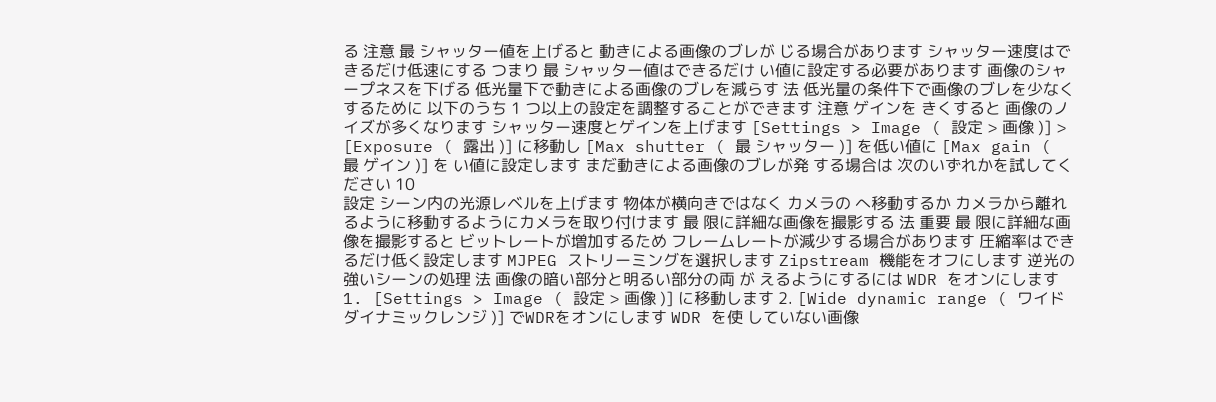る 注意 最 シャッター値を上げると 動きによる画像のブレが じる場合があります シャッター速度はできるだけ低速にする つまり 最 シャッター値はできるだけ い値に設定する必要があります 画像のシャープネスを下げる 低光量下で動きによる画像のブレを減らす 法 低光量の条件下で画像のブレを少なくするために 以下のうち 1 つ以上の設定を調整することができます 注意 ゲインを きくすると 画像のノイズが多くなります シャッター速度とゲインを上げます [Settings > Image ( 設定 > 画像 )] > [Exposure ( 露出 )] に移動し [Max shutter ( 最 シャッター )] を低い値に [Max gain ( 最 ゲイン )] を い値に設定します まだ動きによる画像のブレが発 する場合は 次のいずれかを試してください 10
設定 シーン内の光源レベルを上げます 物体が横向きではなく カメラの へ移動するか カメラから離れるように移動するようにカメラを取り付けます 最 限に詳細な画像を撮影する 法 重要 最 限に詳細な画像を撮影すると ビットレートが増加するため フレームレートが減少する場合があります 圧縮率はできるだけ低く設定します MJPEG ストリーミングを選択します Zipstream 機能をオフにします 逆光の強いシーンの処理 法 画像の暗い部分と明るい部分の両 が えるようにするには WDR をオンにします 1. [Settings > Image ( 設定 > 画像 )] に移動します 2. [Wide dynamic range ( ワイドダイナミックレンジ )] でWDRをオンにします WDR を使 していない画像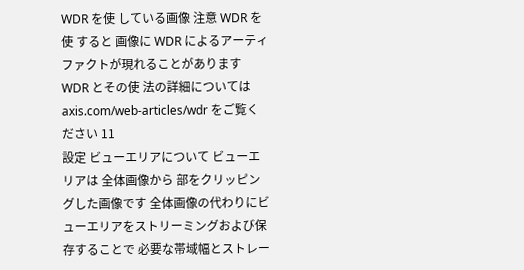WDR を使 している画像 注意 WDR を使 すると 画像に WDR によるアーティファクトが現れることがあります WDR とその使 法の詳細については axis.com/web-articles/wdr をご覧ください 11
設定 ビューエリアについて ビューエリアは 全体画像から 部をクリッピングした画像です 全体画像の代わりにビューエリアをストリーミングおよび保存することで 必要な帯域幅とストレー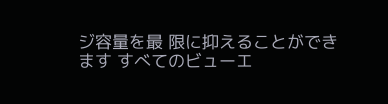ジ容量を最 限に抑えることができます すべてのビューエ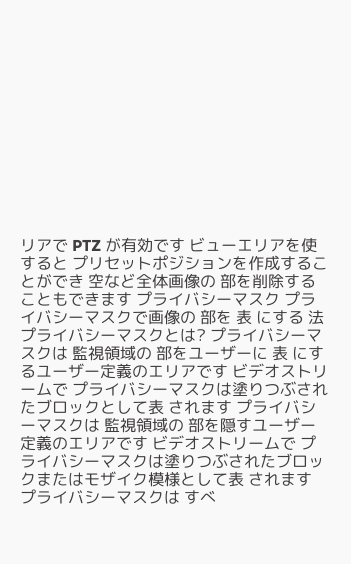リアで PTZ が有効です ビューエリアを使 すると プリセットポジションを作成することができ 空など全体画像の 部を削除することもできます プライバシーマスク プライバシーマスクで画像の 部を 表 にする 法 プライバシーマスクとは? プライバシーマスクは 監視領域の 部をユーザーに 表 にするユーザー定義のエリアです ビデオストリームで プライバシーマスクは塗りつぶされたブロックとして表 されます プライバシーマスクは 監視領域の 部を隠すユーザー定義のエリアです ビデオストリームで プライバシーマスクは塗りつぶされたブロックまたはモザイク模様として表 されます プライバシーマスクは すべ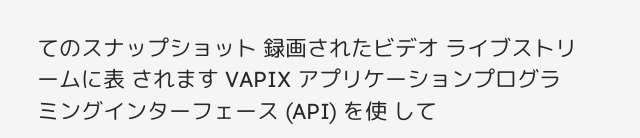てのスナップショット 録画されたビデオ ライブストリームに表 されます VAPIX アプリケーションプログラミングインターフェース (API) を使 して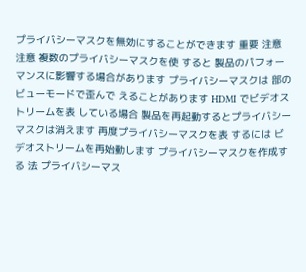プライバシーマスクを無効にすることができます 重要 注意 注意 複数のプライバシーマスクを使 すると 製品のパフォーマンスに影響する場合があります プライバシーマスクは 部のビューモードで歪んで えることがあります HDMI でビデオストリームを表 している場合 製品を再起動するとプライバシーマスクは消えます 再度プライバシーマスクを表 するには ビデオストリームを再始動します プライバシーマスクを作成する 法 プライバシーマス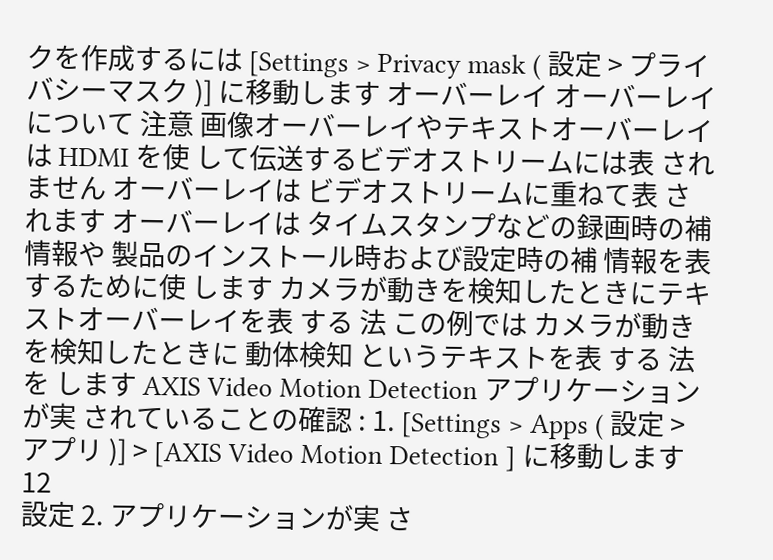クを作成するには [Settings > Privacy mask ( 設定 > プライバシーマスク )] に移動します オーバーレイ オーバーレイについて 注意 画像オーバーレイやテキストオーバーレイは HDMI を使 して伝送するビデオストリームには表 されません オーバーレイは ビデオストリームに重ねて表 されます オーバーレイは タイムスタンプなどの録画時の補 情報や 製品のインストール時および設定時の補 情報を表 するために使 します カメラが動きを検知したときにテキストオーバーレイを表 する 法 この例では カメラが動きを検知したときに 動体検知 というテキストを表 する 法を します AXIS Video Motion Detection アプリケーションが実 されていることの確認 : 1. [Settings > Apps ( 設定 > アプリ )] > [AXIS Video Motion Detection ] に移動します 12
設定 2. アプリケーションが実 さ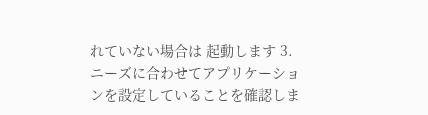れていない場合は 起動します 3. ニーズに合わせてアプリケーションを設定していることを確認しま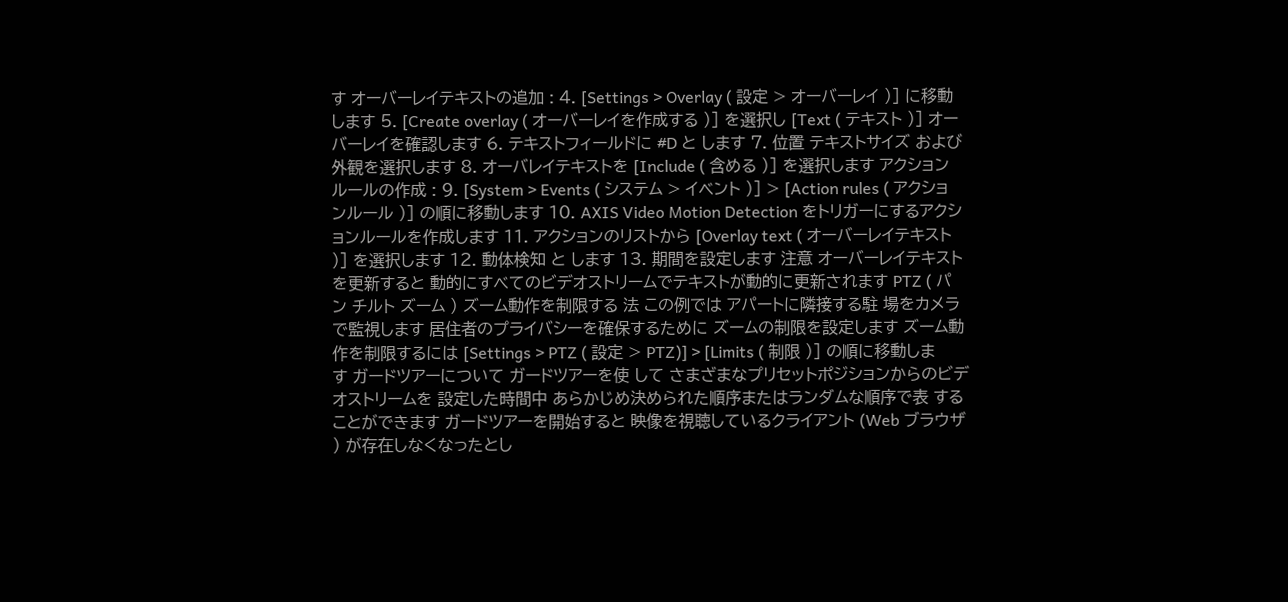す オーバーレイテキストの追加 : 4. [Settings > Overlay ( 設定 > オーバーレイ )] に移動します 5. [Create overlay ( オーバーレイを作成する )] を選択し [Text ( テキスト )] オーバーレイを確認します 6. テキストフィールドに #D と します 7. 位置 テキストサイズ および外観を選択します 8. オーバレイテキストを [Include ( 含める )] を選択します アクションルールの作成 : 9. [System > Events ( システム > イベント )] > [Action rules ( アクションルール )] の順に移動します 10. AXIS Video Motion Detection をトリガーにするアクションルールを作成します 11. アクションのリストから [Overlay text ( オーバーレイテキスト )] を選択します 12. 動体検知 と します 13. 期間を設定します 注意 オーバーレイテキストを更新すると 動的にすべてのビデオストリームでテキストが動的に更新されます PTZ ( パン チルト ズーム ) ズーム動作を制限する 法 この例では アパートに隣接する駐 場をカメラで監視します 居住者のプライバシーを確保するために ズームの制限を設定します ズーム動作を制限するには [Settings > PTZ ( 設定 > PTZ)] > [Limits ( 制限 )] の順に移動します ガードツアーについて ガードツアーを使 して さまざまなプリセットポジションからのビデオストリームを 設定した時間中 あらかじめ決められた順序またはランダムな順序で表 することができます ガードツアーを開始すると 映像を視聴しているクライアント (Web ブラウザ ) が存在しなくなったとし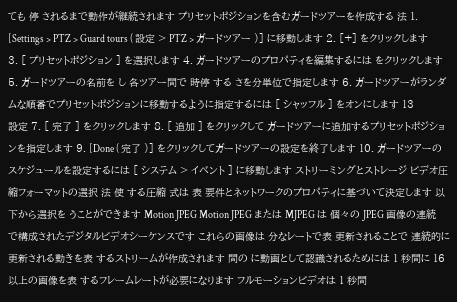ても 停 されるまで動作が継続されます プリセットポジションを含むガードツアーを作成する 法 1. [Settings > PTZ > Guard tours ( 設定 > PTZ > ガードツアー )] に移動します 2. [+] をクリックします 3. [ プリセットポジション ] を選択します 4. ガードツアーのプロパティを編集するには をクリックします 5. ガードツアーの名前を し 各ツアー間で 時停 する さを分単位で指定します 6. ガードツアーがランダムな順番でプリセットポジションに移動するように指定するには [ シャッフル ] をオンにします 13
設定 7. [ 完了 ] をクリックします 8. [ 追加 ] をクリックして ガードツアーに追加するプリセットポジションを指定します 9. [Done ( 完了 )] をクリックしてガードツアーの設定を終了します 10. ガードツアーのスケジュールを設定するには [ システム > イベント ] に移動します ストリーミングとストレージ ビデオ圧縮フォーマットの選択 法 使 する圧縮 式は 表 要件とネットワークのプロパティに基づいて決定します 以下から選択を うことができます Motion JPEG Motion JPEG または MJPEG は 個々の JPEG 画像の連続で構成されたデジタルビデオシーケンスです これらの画像は 分なレートで表 更新されることで 連続的に更新される動きを表 するストリームが作成されます 間の に動画として認識されるためには 1 秒間に 16 以上の画像を表 するフレームレートが必要になります フルモーションビデオは 1 秒間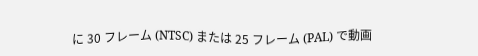に 30 フレーム (NTSC) または 25 フレーム (PAL) で動画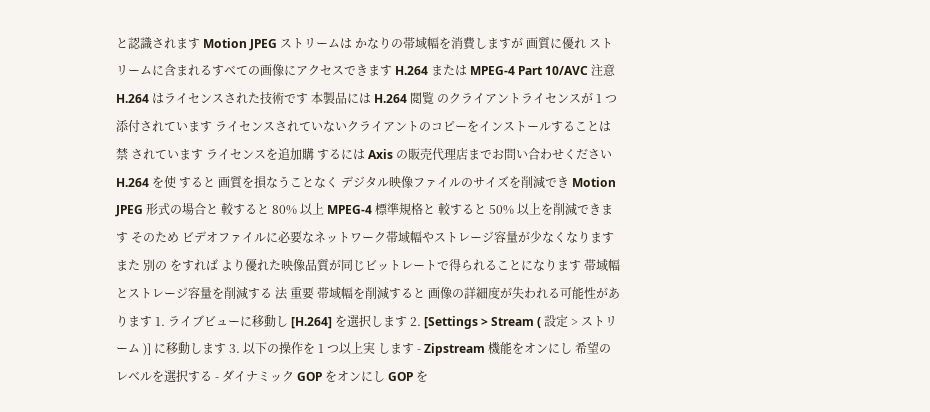と認識されます Motion JPEG ストリームは かなりの帯域幅を消費しますが 画質に優れ ストリームに含まれるすべての画像にアクセスできます H.264 または MPEG-4 Part 10/AVC 注意 H.264 はライセンスされた技術です 本製品には H.264 閲覧 のクライアントライセンスが 1 つ添付されています ライセンスされていないクライアントのコピーをインストールすることは禁 されています ライセンスを追加購 するには Axis の販売代理店までお問い合わせください H.264 を使 すると 画質を損なうことなく デジタル映像ファイルのサイズを削減でき Motion JPEG 形式の場合と 較すると 80% 以上 MPEG-4 標準規格と 較すると 50% 以上を削減できます そのため ビデオファイルに必要なネットワーク帯域幅やストレージ容量が少なくなります また 別の をすれば より優れた映像品質が同じビットレートで得られることになります 帯域幅とストレージ容量を削減する 法 重要 帯域幅を削減すると 画像の詳細度が失われる可能性があります 1. ライブビューに移動し [H.264] を選択します 2. [Settings > Stream ( 設定 > ストリーム )] に移動します 3. 以下の操作を 1 つ以上実 します - Zipstream 機能をオンにし 希望のレベルを選択する - ダイナミック GOP をオンにし GOP を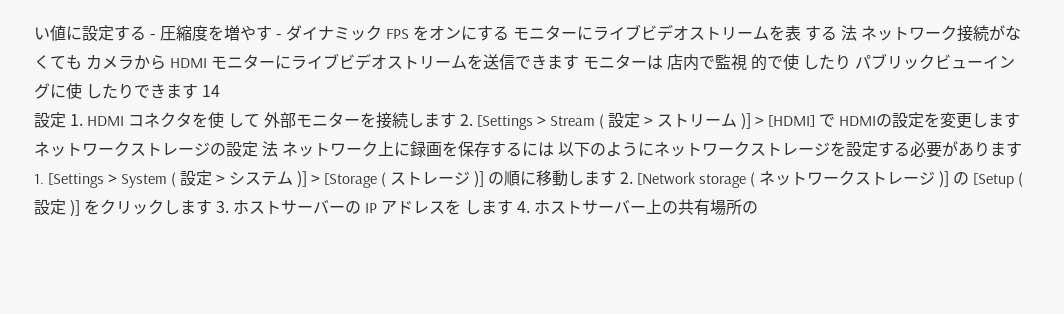い値に設定する - 圧縮度を増やす - ダイナミック FPS をオンにする モニターにライブビデオストリームを表 する 法 ネットワーク接続がなくても カメラから HDMI モニターにライブビデオストリームを送信できます モニターは 店内で監視 的で使 したり パブリックビューイングに使 したりできます 14
設定 1. HDMI コネクタを使 して 外部モニターを接続します 2. [Settings > Stream ( 設定 > ストリーム )] > [HDMI] で HDMIの設定を変更します ネットワークストレージの設定 法 ネットワーク上に録画を保存するには 以下のようにネットワークストレージを設定する必要があります 1. [Settings > System ( 設定 > システム )] > [Storage ( ストレージ )] の順に移動します 2. [Network storage ( ネットワークストレージ )] の [Setup ( 設定 )] をクリックします 3. ホストサーバーの IP アドレスを します 4. ホストサーバー上の共有場所の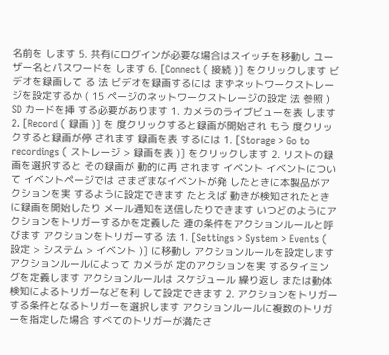名前を します 5. 共有にログインが必要な場合はスイッチを移動し ユーザー名とパスワードを します 6. [Connect ( 接続 )] をクリックします ビデオを録画して る 法 ビデオを録画するには まずネットワークストレージを設定するか ( 15 ページのネットワークストレージの設定 法 参照 ) SD カードを挿 する必要があります 1. カメラのライブビューを表 します 2. [Record ( 録画 )] を 度クリックすると録画が開始され もう 度クリックすると録画が停 されます 録画を表 するには 1. [Storage > Go to recordings ( ストレージ > 録画を表 )] をクリックします 2. リストの録画を選択すると その録画が 動的に再 されます イベント イベントについて イベントページでは さまざまなイベントが発 したときに本製品がアクションを実 するように設定できます たとえば 動きが検知されたときに録画を開始したり メール通知を送信したりできます いつどのようにアクションをトリガーするかを定義した 連の条件をアクションルールと呼びます アクションをトリガーする 法 1. [Settings > System > Events ( 設定 > システム > イベント )] に移動し アクションルールを設定します アクションルールによって カメラが 定のアクションを実 するタイミングを定義します アクションルールは スケジュール 繰り返し または動体検知によるトリガーなどを利 して設定できます 2. アクションをトリガーする条件となるトリガーを選択します アクションルールに複数のトリガーを指定した場合 すべてのトリガーが満たさ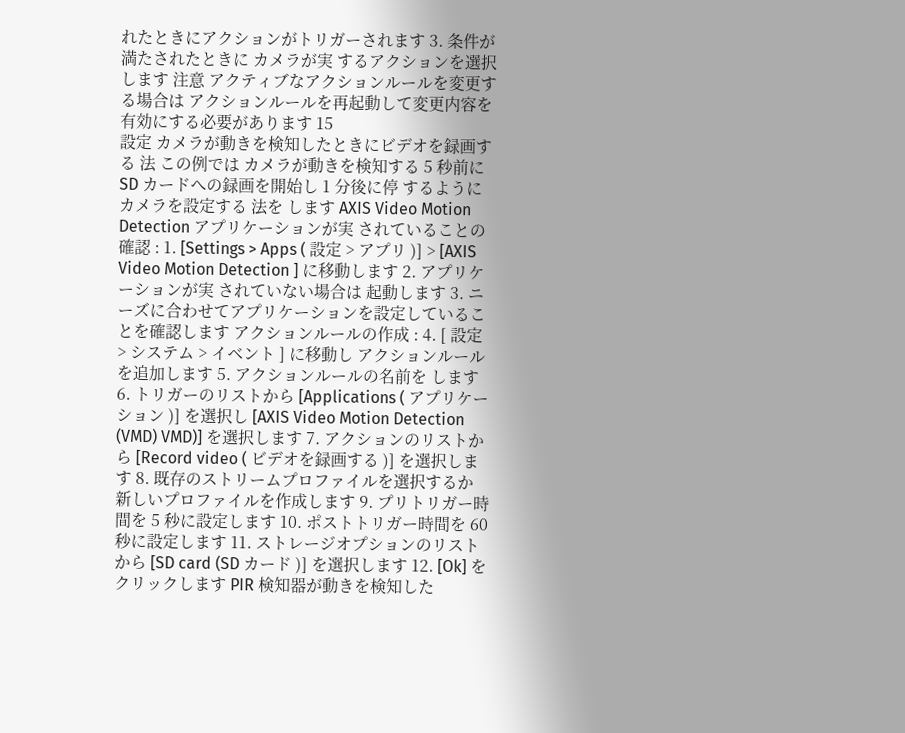れたときにアクションがトリガーされます 3. 条件が満たされたときに カメラが実 するアクションを選択します 注意 アクティブなアクションルールを変更する場合は アクションルールを再起動して変更内容を有効にする必要があります 15
設定 カメラが動きを検知したときにビデオを録画する 法 この例では カメラが動きを検知する 5 秒前に SD カードへの録画を開始し 1 分後に停 するようにカメラを設定する 法を します AXIS Video Motion Detection アプリケーションが実 されていることの確認 : 1. [Settings > Apps ( 設定 > アプリ )] > [AXIS Video Motion Detection ] に移動します 2. アプリケーションが実 されていない場合は 起動します 3. ニーズに合わせてアプリケーションを設定していることを確認します アクションルールの作成 : 4. [ 設定 > システム > イベント ] に移動し アクションルールを追加します 5. アクションルールの名前を します 6. トリガーのリストから [Applications ( アプリケーション )] を選択し [AXIS Video Motion Detection (VMD) VMD)] を選択します 7. アクションのリストから [Record video ( ビデオを録画する )] を選択します 8. 既存のストリームプロファイルを選択するか 新しいプロファイルを作成します 9. プリトリガー時間を 5 秒に設定します 10. ポストトリガー時間を 60 秒に設定します 11. ストレージオプションのリストから [SD card (SD カード )] を選択します 12. [Ok] をクリックします PIR 検知器が動きを検知した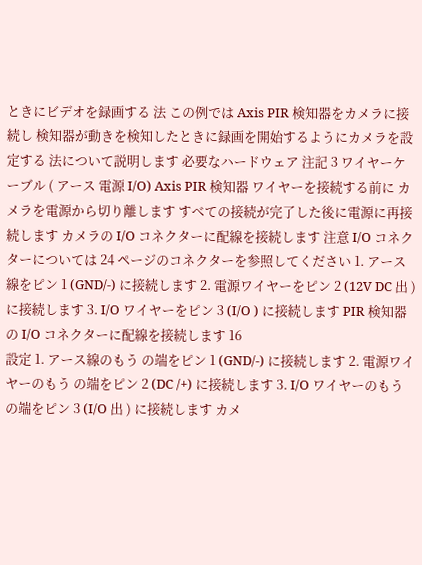ときにビデオを録画する 法 この例では Axis PIR 検知器をカメラに接続し 検知器が動きを検知したときに録画を開始するようにカメラを設定する 法について説明します 必要なハードウェア 注記 3 ワイヤーケーブル ( アース 電源 I/O) Axis PIR 検知器 ワイヤーを接続する前に カメラを電源から切り離します すべての接続が完了した後に電源に再接続します カメラの I/O コネクターに配線を接続します 注意 I/O コネクターについては 24 ページのコネクターを参照してください 1. アース線をピン 1 (GND/-) に接続します 2. 電源ワイヤーをピン 2 (12V DC 出 ) に接続します 3. I/O ワイヤーをピン 3 (I/O ) に接続します PIR 検知器の I/O コネクターに配線を接続します 16
設定 1. アース線のもう の端をピン 1 (GND/-) に接続します 2. 電源ワイヤーのもう の端をピン 2 (DC /+) に接続します 3. I/O ワイヤーのもう の端をピン 3 (I/O 出 ) に接続します カメ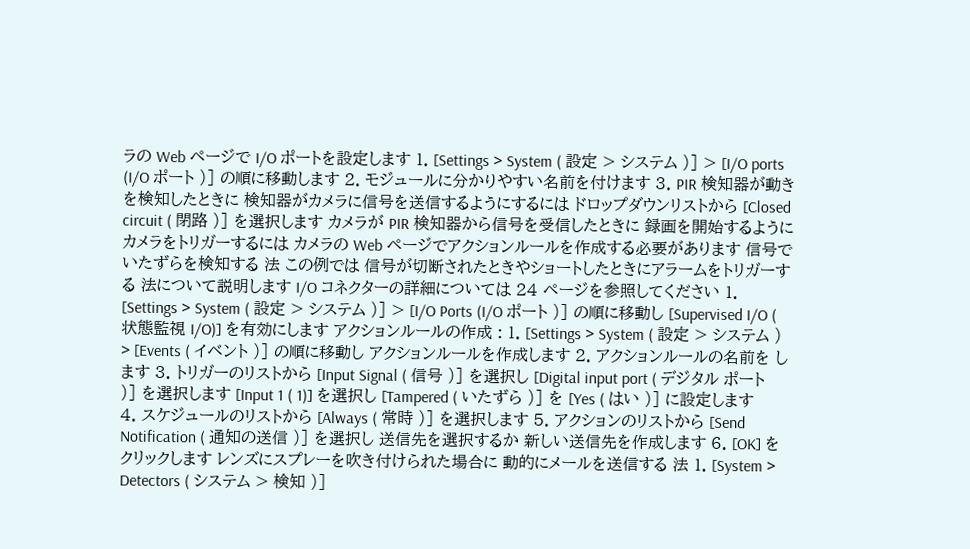ラの Web ページで I/O ポートを設定します 1. [Settings > System ( 設定 > システム )] > [I/O ports (I/O ポート )] の順に移動します 2. モジュールに分かりやすい名前を付けます 3. PIR 検知器が動きを検知したときに 検知器がカメラに信号を送信するようにするには ドロップダウンリストから [Closed circuit ( 閉路 )] を選択します カメラが PIR 検知器から信号を受信したときに 録画を開始するようにカメラをトリガーするには カメラの Web ページでアクションルールを作成する必要があります 信号でいたずらを検知する 法 この例では 信号が切断されたときやショートしたときにアラームをトリガーする 法について説明します I/O コネクターの詳細については 24 ページを参照してください 1. [Settings > System ( 設定 > システム )] > [I/O Ports (I/O ポート )] の順に移動し [Supervised I/O ( 状態監視 I/O)] を有効にします アクションルールの作成 : 1. [Settings > System ( 設定 > システム ) > [Events ( イベント )] の順に移動し アクションルールを作成します 2. アクションルールの名前を します 3. トリガーのリストから [Input Signal ( 信号 )] を選択し [Digital input port ( デジタル ポート )] を選択します [Input 1 ( 1)] を選択し [Tampered ( いたずら )] を [Yes ( はい )] に設定します 4. スケジュールのリストから [Always ( 常時 )] を選択します 5. アクションのリストから [Send Notification ( 通知の送信 )] を選択し 送信先を選択するか 新しい送信先を作成します 6. [OK] をクリックします レンズにスプレーを吹き付けられた場合に 動的にメールを送信する 法 1. [System > Detectors ( システム > 検知 )]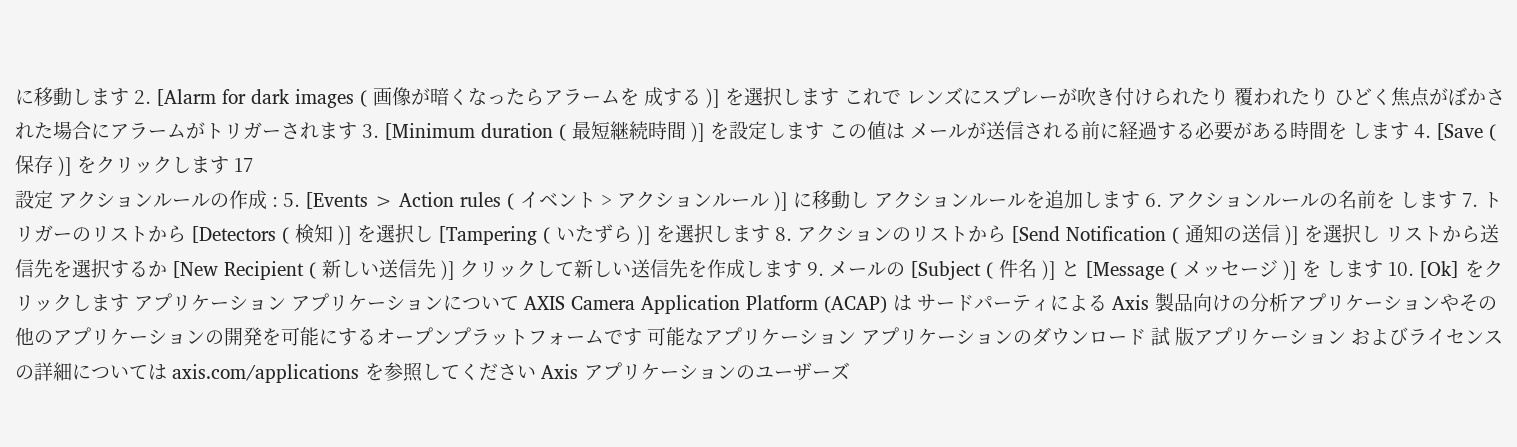に移動します 2. [Alarm for dark images ( 画像が暗くなったらアラームを 成する )] を選択します これで レンズにスプレーが吹き付けられたり 覆われたり ひどく焦点がぼかされた場合にアラームがトリガーされます 3. [Minimum duration ( 最短継続時間 )] を設定します この値は メールが送信される前に経過する必要がある時間を します 4. [Save ( 保存 )] をクリックします 17
設定 アクションルールの作成 : 5. [Events > Action rules ( イベント > アクションルール )] に移動し アクションルールを追加します 6. アクションルールの名前を します 7. トリガーのリストから [Detectors ( 検知 )] を選択し [Tampering ( いたずら )] を選択します 8. アクションのリストから [Send Notification ( 通知の送信 )] を選択し リストから送信先を選択するか [New Recipient ( 新しい送信先 )] クリックして新しい送信先を作成します 9. メールの [Subject ( 件名 )] と [Message ( メッセージ )] を します 10. [Ok] をクリックします アプリケーション アプリケーションについて AXIS Camera Application Platform (ACAP) は サードパーティによる Axis 製品向けの分析アプリケーションやその他のアプリケーションの開発を可能にするオープンプラットフォームです 可能なアプリケーション アプリケーションのダウンロード 試 版アプリケーション およびライセンスの詳細については axis.com/applications を参照してください Axis アプリケーションのユーザーズ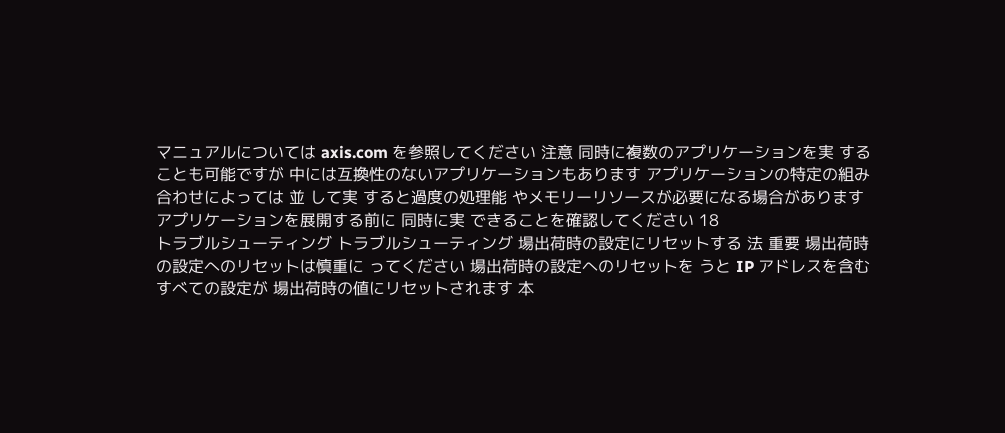マニュアルについては axis.com を参照してください 注意 同時に複数のアプリケーションを実 することも可能ですが 中には互換性のないアプリケーションもあります アプリケーションの特定の組み合わせによっては 並 して実 すると過度の処理能 やメモリーリソースが必要になる場合があります アプリケーションを展開する前に 同時に実 できることを確認してください 18
トラブルシューティング トラブルシューティング 場出荷時の設定にリセットする 法 重要 場出荷時の設定へのリセットは慎重に ってください 場出荷時の設定へのリセットを うと IP アドレスを含むすべての設定が 場出荷時の値にリセットされます 本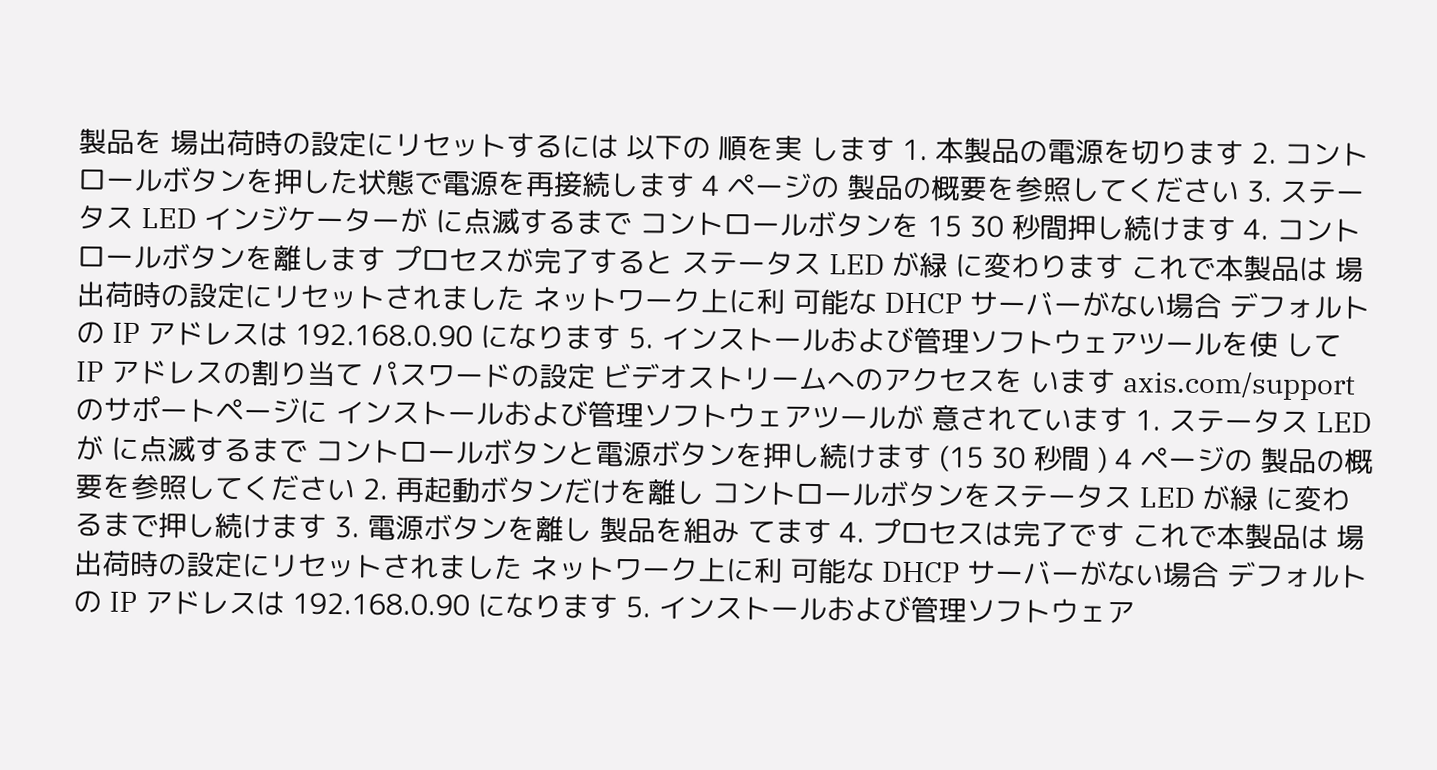製品を 場出荷時の設定にリセットするには 以下の 順を実 します 1. 本製品の電源を切ります 2. コントロールボタンを押した状態で電源を再接続します 4 ページの 製品の概要を参照してください 3. ステータス LED インジケーターが に点滅するまで コントロールボタンを 15 30 秒間押し続けます 4. コントロールボタンを離します プロセスが完了すると ステータス LED が緑 に変わります これで本製品は 場出荷時の設定にリセットされました ネットワーク上に利 可能な DHCP サーバーがない場合 デフォルトの IP アドレスは 192.168.0.90 になります 5. インストールおよび管理ソフトウェアツールを使 して IP アドレスの割り当て パスワードの設定 ビデオストリームへのアクセスを います axis.com/support のサポートページに インストールおよび管理ソフトウェアツールが 意されています 1. ステータス LED が に点滅するまで コントロールボタンと電源ボタンを押し続けます (15 30 秒間 ) 4 ページの 製品の概要を参照してください 2. 再起動ボタンだけを離し コントロールボタンをステータス LED が緑 に変わるまで押し続けます 3. 電源ボタンを離し 製品を組み てます 4. プロセスは完了です これで本製品は 場出荷時の設定にリセットされました ネットワーク上に利 可能な DHCP サーバーがない場合 デフォルトの IP アドレスは 192.168.0.90 になります 5. インストールおよび管理ソフトウェア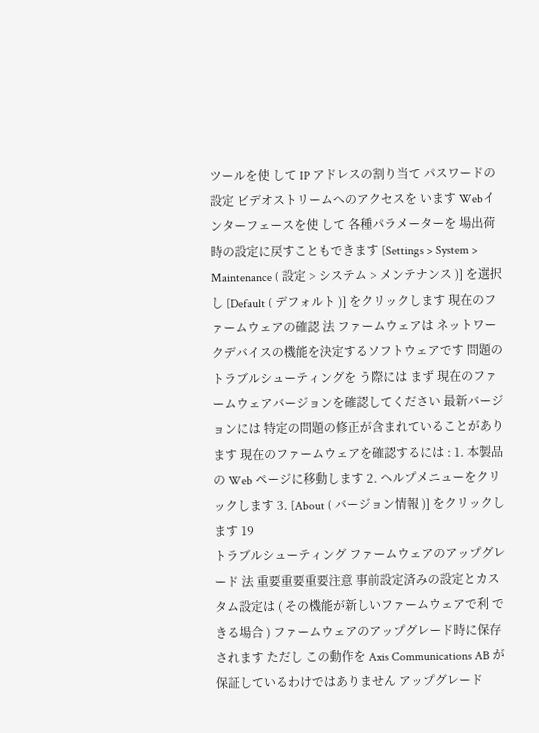ツールを使 して IP アドレスの割り当て パスワードの設定 ビデオストリームへのアクセスを います Webインターフェースを使 して 各種パラメーターを 場出荷時の設定に戻すこともできます [Settings > System > Maintenance ( 設定 > システム > メンテナンス )] を選択し [Default ( デフォルト )] をクリックします 現在のファームウェアの確認 法 ファームウェアは ネットワークデバイスの機能を決定するソフトウェアです 問題のトラブルシューティングを う際には まず 現在のファームウェアバージョンを確認してください 最新バージョンには 特定の問題の修正が含まれていることがあります 現在のファームウェアを確認するには : 1. 本製品の Web ページに移動します 2. ヘルプメニューをクリックします 3. [About ( バージョン情報 )] をクリックします 19
トラブルシューティング ファームウェアのアップグレード 法 重要重要重要注意 事前設定済みの設定とカスタム設定は ( その機能が新しいファームウェアで利 できる場合 ) ファームウェアのアップグレード時に保存されます ただし この動作を Axis Communications AB が保証しているわけではありません アップグレード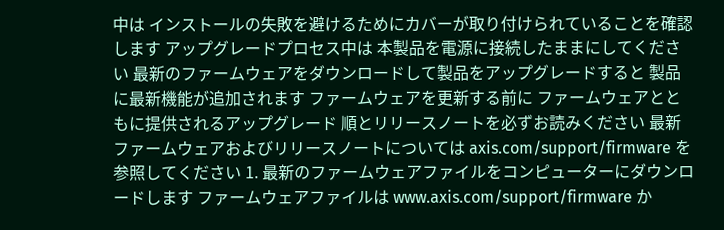中は インストールの失敗を避けるためにカバーが取り付けられていることを確認します アップグレードプロセス中は 本製品を電源に接続したままにしてください 最新のファームウェアをダウンロードして製品をアップグレードすると 製品に最新機能が追加されます ファームウェアを更新する前に ファームウェアとともに提供されるアップグレード 順とリリースノートを必ずお読みください 最新ファームウェアおよびリリースノートについては axis.com/support/firmware を参照してください 1. 最新のファームウェアファイルをコンピューターにダウンロードします ファームウェアファイルは www.axis.com/support/firmware か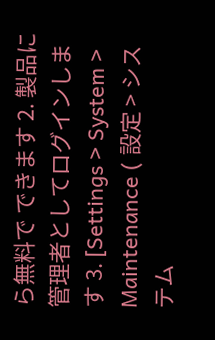ら無料で できます 2. 製品に管理者としてログインします 3. [Settings > System > Maintenance ( 設定 > システム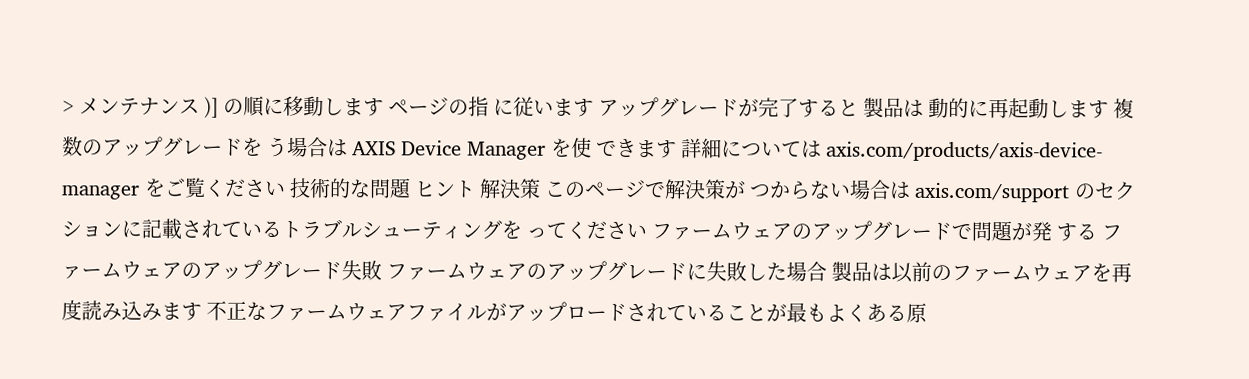> メンテナンス )] の順に移動します ページの指 に従います アップグレードが完了すると 製品は 動的に再起動します 複数のアップグレードを う場合は AXIS Device Manager を使 できます 詳細については axis.com/products/axis-device-manager をご覧ください 技術的な問題 ヒント 解決策 このページで解決策が つからない場合は axis.com/support のセクションに記載されているトラブルシューティングを ってください ファームウェアのアップグレードで問題が発 する ファームウェアのアップグレード失敗 ファームウェアのアップグレードに失敗した場合 製品は以前のファームウェアを再度読み込みます 不正なファームウェアファイルがアップロードされていることが最もよくある原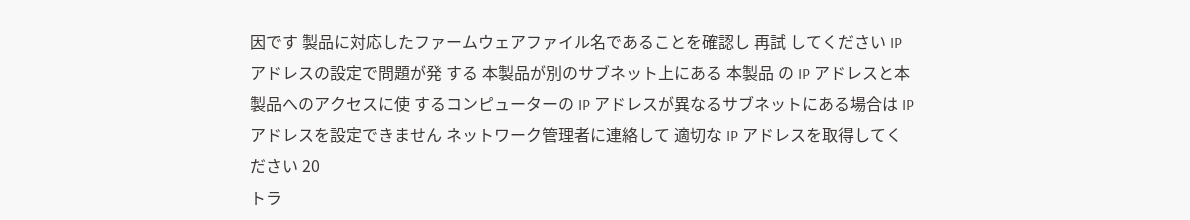因です 製品に対応したファームウェアファイル名であることを確認し 再試 してください IP アドレスの設定で問題が発 する 本製品が別のサブネット上にある 本製品 の IP アドレスと本製品へのアクセスに使 するコンピューターの IP アドレスが異なるサブネットにある場合は IP アドレスを設定できません ネットワーク管理者に連絡して 適切な IP アドレスを取得してください 20
トラ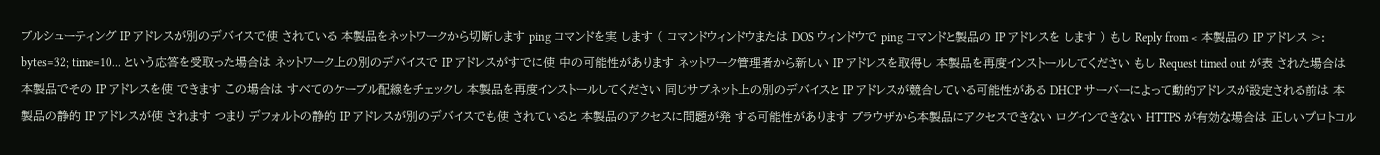ブルシューティング IP アドレスが別のデバイスで使 されている 本製品をネットワークから切断します ping コマンドを実 します ( コマンドウィンドウまたは DOS ウィンドウで ping コマンドと製品の IP アドレスを します ) もし Reply from < 本製品の IP アドレス >: bytes=32; time=10... という応答を受取った場合は ネットワーク上の別のデバイスで IP アドレスがすでに使 中の可能性があります ネットワーク管理者から新しい IP アドレスを取得し 本製品を再度インストールしてください もし Request timed out が表 された場合は 本製品でその IP アドレスを使 できます この場合は すべてのケーブル配線をチェックし 本製品を再度インストールしてください 同じサブネット上の別のデバイスと IP アドレスが競合している可能性がある DHCP サーバーによって動的アドレスが設定される前は 本製品の静的 IP アドレスが使 されます つまり デフォルトの静的 IP アドレスが別のデバイスでも使 されていると 本製品のアクセスに問題が発 する可能性があります ブラウザから本製品にアクセスできない ログインできない HTTPS が有効な場合は 正しいプロトコル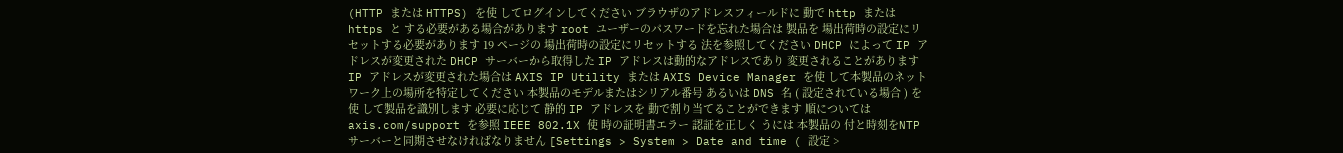(HTTP または HTTPS) を使 してログインしてください ブラウザのアドレスフィールドに 動で http または https と する必要がある場合があります root ユーザーのパスワードを忘れた場合は 製品を 場出荷時の設定にリセットする必要があります 19 ページの 場出荷時の設定にリセットする 法を参照してください DHCP によって IP アドレスが変更された DHCP サーバーから取得した IP アドレスは動的なアドレスであり 変更されることがあります IP アドレスが変更された場合は AXIS IP Utility または AXIS Device Manager を使 して本製品のネットワーク上の場所を特定してください 本製品のモデルまたはシリアル番号 あるいは DNS 名 ( 設定されている場合 ) を使 して製品を識別します 必要に応じて 静的 IP アドレスを 動で割り当てることができます 順については axis.com/support を参照 IEEE 802.1X 使 時の証明書エラー 認証を正しく うには 本製品の 付と時刻をNTPサーバーと同期させなければなりません [Settings > System > Date and time ( 設定 >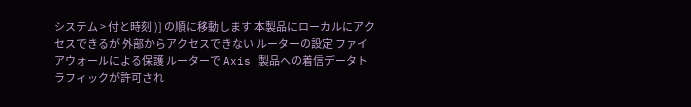システム > 付と時刻 )] の順に移動します 本製品にローカルにアクセスできるが 外部からアクセスできない ルーターの設定 ファイアウォールによる保護 ルーターで Axis 製品への着信データトラフィックが許可され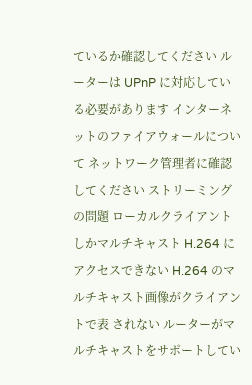ているか確認してください ルーターは UPnP に対応している必要があります インターネットのファイアウォールについて ネットワーク管理者に確認してください ストリーミングの問題 ローカルクライアントしかマルチキャスト H.264 にアクセスできない H.264 のマルチキャスト画像がクライアントで表 されない ルーターがマルチキャストをサポートしてい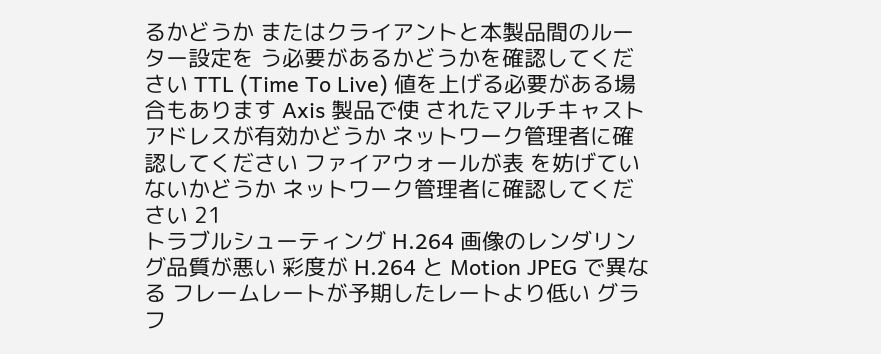るかどうか またはクライアントと本製品間のルーター設定を う必要があるかどうかを確認してください TTL (Time To Live) 値を上げる必要がある場合もあります Axis 製品で使 されたマルチキャストアドレスが有効かどうか ネットワーク管理者に確認してください ファイアウォールが表 を妨げていないかどうか ネットワーク管理者に確認してください 21
トラブルシューティング H.264 画像のレンダリング品質が悪い 彩度が H.264 と Motion JPEG で異なる フレームレートが予期したレートより低い グラフ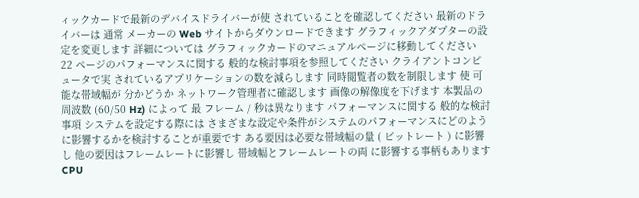ィックカードで最新のデバイスドライバーが使 されていることを確認してください 最新のドライバーは 通常 メーカーの Web サイトからダウンロードできます グラフィックアダプターの設定を変更します 詳細については グラフィックカードのマニュアルページに移動してください 22 ページのパフォーマンスに関する 般的な検討事項を参照してください クライアントコンピュータで実 されているアプリケーションの数を減らします 同時閲覧者の数を制限します 使 可能な帯域幅が 分かどうか ネットワーク管理者に確認します 画像の解像度を下げます 本製品の周波数 (60/50 Hz) によって 最 フレーム / 秒は異なります パフォーマンスに関する 般的な検討事項 システムを設定する際には さまざまな設定や条件がシステムのパフォーマンスにどのように影響するかを検討することが重要です ある要因は必要な帯域幅の量 ( ビットレート ) に影響し 他の要因はフレームレートに影響し 帯域幅とフレームレートの両 に影響する事柄もあります CPU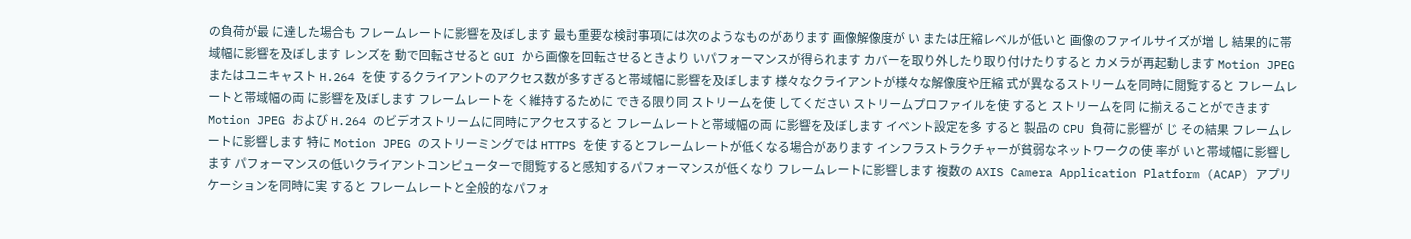の負荷が最 に達した場合も フレームレートに影響を及ぼします 最も重要な検討事項には次のようなものがあります 画像解像度が い または圧縮レベルが低いと 画像のファイルサイズが増 し 結果的に帯域幅に影響を及ぼします レンズを 動で回転させると GUI から画像を回転させるときより いパフォーマンスが得られます カバーを取り外したり取り付けたりすると カメラが再起動します Motion JPEG またはユニキャスト H.264 を使 するクライアントのアクセス数が多すぎると帯域幅に影響を及ぼします 様々なクライアントが様々な解像度や圧縮 式が異なるストリームを同時に閲覧すると フレームレートと帯域幅の両 に影響を及ぼします フレームレートを く維持するために できる限り同 ストリームを使 してください ストリームプロファイルを使 すると ストリームを同 に揃えることができます Motion JPEG および H.264 のビデオストリームに同時にアクセスすると フレームレートと帯域幅の両 に影響を及ぼします イベント設定を多 すると 製品の CPU 負荷に影響が じ その結果 フレームレートに影響します 特に Motion JPEG のストリーミングでは HTTPS を使 するとフレームレートが低くなる場合があります インフラストラクチャーが貧弱なネットワークの使 率が いと帯域幅に影響します パフォーマンスの低いクライアントコンピューターで閲覧すると感知するパフォーマンスが低くなり フレームレートに影響します 複数の AXIS Camera Application Platform (ACAP) アプリケーションを同時に実 すると フレームレートと全般的なパフォ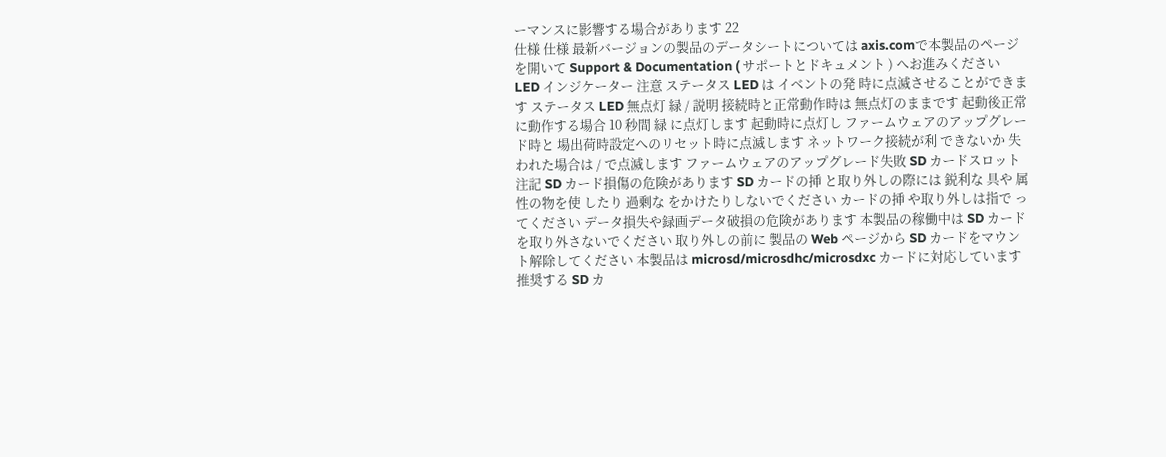ーマンスに影響する場合があります 22
仕様 仕様 最新バージョンの製品のデータシートについては axis.comで本製品のページを開いて Support & Documentation ( サポートとドキュメント ) へお進みください LED インジケーター 注意 ステータス LED は イベントの発 時に点滅させることができます ステータス LED 無点灯 緑 / 説明 接続時と正常動作時は 無点灯のままです 起動後正常に動作する場合 10 秒間 緑 に点灯します 起動時に点灯し ファームウェアのアップグレード時と 場出荷時設定へのリセット時に点滅します ネットワーク接続が利 できないか 失われた場合は / で点滅します ファームウェアのアップグレード失敗 SD カードスロット 注記 SD カード損傷の危険があります SD カードの挿 と取り外しの際には 鋭利な 具や 属性の物を使 したり 過剰な をかけたりしないでください カードの挿 や取り外しは指で ってください データ損失や録画データ破損の危険があります 本製品の稼働中は SD カードを取り外さないでください 取り外しの前に 製品の Web ページから SD カードをマウント解除してください 本製品は microsd/microsdhc/microsdxc カードに対応しています 推奨する SD カ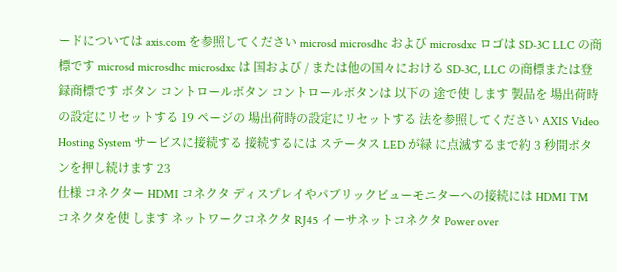ードについては axis.com を参照してください microsd microsdhc および microsdxc ロゴは SD-3C LLC の商標です microsd microsdhc microsdxc は 国および / または他の国々における SD-3C, LLC の商標または登録商標です ボタン コントロールボタン コントロールボタンは 以下の 途で使 します 製品を 場出荷時の設定にリセットする 19 ページの 場出荷時の設定にリセットする 法を参照してください AXIS Video Hosting System サービスに接続する 接続するには ステータス LED が緑 に点滅するまで約 3 秒間ボタンを押し続けます 23
仕様 コネクター HDMI コネクタ ディスプレイやパブリックビューモニターへの接続には HDMI TM コネクタを使 します ネットワークコネクタ RJ45 イーサネットコネクタ Power over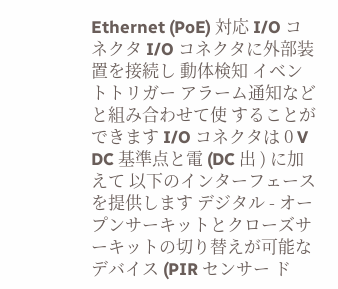Ethernet (PoE) 対応 I/O コネクタ I/O コネクタに外部装置を接続し 動体検知 イベントトリガー アラーム通知などと組み合わせて使 することができます I/O コネクタは 0 V DC 基準点と電 (DC 出 ) に加えて 以下のインターフェースを提供します デジタル - オープンサーキットとクローズサーキットの切り替えが可能なデバイス (PIR センサー ド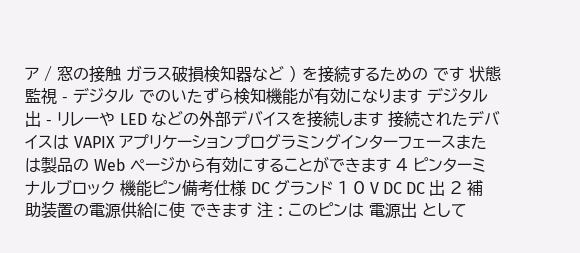ア / 窓の接触 ガラス破損検知器など ) を接続するための です 状態監視 - デジタル でのいたずら検知機能が有効になります デジタル出 - リレーや LED などの外部デバイスを接続します 接続されたデバイスは VAPIX アプリケーションプログラミングインターフェースまたは製品の Web ページから有効にすることができます 4 ピンターミナルブロック 機能ピン備考仕様 DC グランド 1 0 V DC DC 出 2 補助装置の電源供給に使 できます 注 : このピンは 電源出 として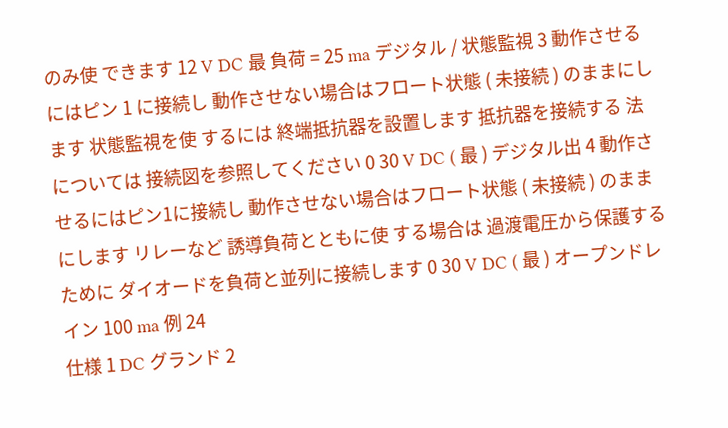のみ使 できます 12 V DC 最 負荷 = 25 ma デジタル / 状態監視 3 動作させるにはピン 1 に接続し 動作させない場合はフロート状態 ( 未接続 ) のままにします 状態監視を使 するには 終端抵抗器を設置します 抵抗器を接続する 法については 接続図を参照してください 0 30 V DC ( 最 ) デジタル出 4 動作させるにはピン1に接続し 動作させない場合はフロート状態 ( 未接続 ) のままにします リレーなど 誘導負荷とともに使 する場合は 過渡電圧から保護するために ダイオードを負荷と並列に接続します 0 30 V DC ( 最 ) オープンドレイン 100 ma 例 24
仕様 1 DC グランド 2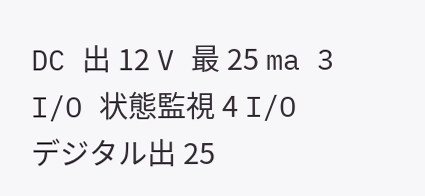DC 出 12 V 最 25 ma 3 I/O 状態監視 4 I/O デジタル出 25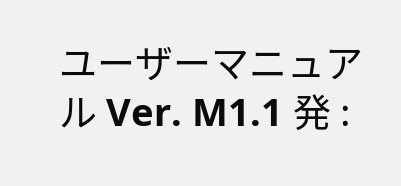ユーザーマニュアル Ver. M1.1 発 :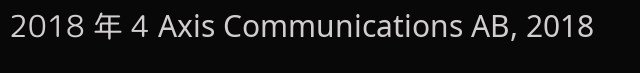2018 年 4 Axis Communications AB, 2018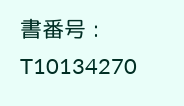書番号 : T10134270